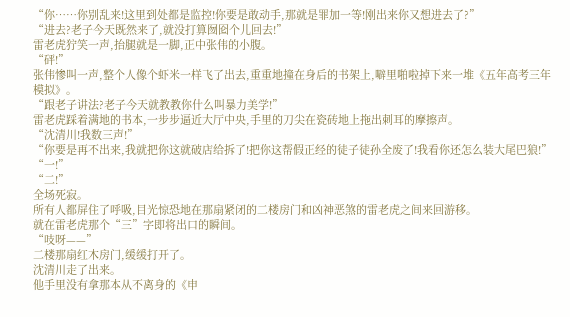“你……你别乱来!这里到处都是监控!你要是敢动手,那就是罪加一等!刚出来你又想进去了?”
“进去?老子今天既然来了,就没打算囫囵个儿回去!”
雷老虎狞笑一声,抬腿就是一脚,正中张伟的小腹。
“砰!”
张伟惨叫一声,整个人像个虾米一样飞了出去,重重地撞在身后的书架上,噼里啪啦掉下来一堆《五年高考三年模拟》。
“跟老子讲法?老子今天就教教你什么叫暴力美学!”
雷老虎踩着满地的书本,一步步逼近大厅中央,手里的刀尖在瓷砖地上拖出刺耳的摩擦声。
“沈清川!我数三声!”
“你要是再不出来,我就把你这就破店给拆了!把你这帮假正经的徒子徒孙全废了!我看你还怎么装大尾巴狼!”
“一!”
“二!”
全场死寂。
所有人都屏住了呼吸,目光惊恐地在那扇紧闭的二楼房门和凶神恶煞的雷老虎之间来回游移。
就在雷老虎那个“三”字即将出口的瞬间。
“吱呀——”
二楼那扇红木房门,缓缓打开了。
沈清川走了出来。
他手里没有拿那本从不离身的《申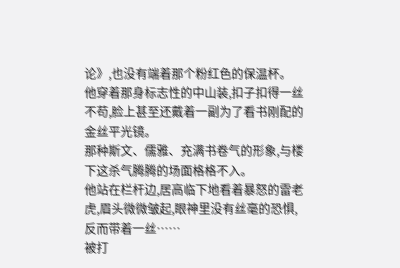论》,也没有端着那个粉红色的保温杯。
他穿着那身标志性的中山装,扣子扣得一丝不苟,脸上甚至还戴着一副为了看书刚配的金丝平光镜。
那种斯文、儒雅、充满书卷气的形象,与楼下这杀气腾腾的场面格格不入。
他站在栏杆边,居高临下地看着暴怒的雷老虎,眉头微微皱起,眼神里没有丝毫的恐惧,反而带着一丝……
被打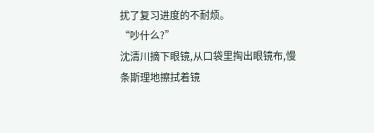扰了复习进度的不耐烦。
“吵什么?”
沈清川摘下眼镜,从口袋里掏出眼镜布,慢条斯理地擦拭着镜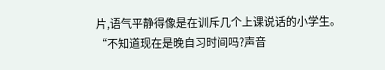片,语气平静得像是在训斥几个上课说话的小学生。
“不知道现在是晚自习时间吗?声音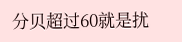分贝超过60就是扰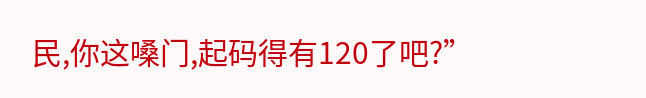民,你这嗓门,起码得有120了吧?”